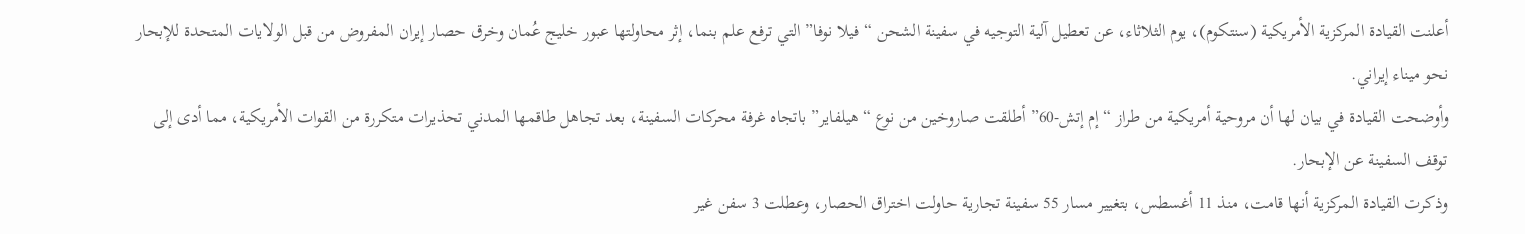أعلنت القيادة المركزية الأمريكية (سنتكوم)، يوم الثلاثاء، عن تعطيل آلية التوجيه في سفينة الشحن “فيلا نوفا” التي ترفع علم بنما، إثر محاولتها عبور خليج عُمان وخرق حصار إيران المفروض من قبل الولايات المتحدة للإبحار نحو ميناء إيراني.
وأوضحت القيادة في بيان لها أن مروحية أمريكية من طراز “إم إتش-60” أطلقت صاروخين من نوع “هيلفاير” باتجاه غرفة محركات السفينة، بعد تجاهل طاقمها المدني تحذيرات متكررة من القوات الأمريكية، مما أدى إلى توقف السفينة عن الإبحار.
وذكرت القيادة المركزية أنها قامت، منذ 11 أغسطس، بتغيير مسار 55 سفينة تجارية حاولت اختراق الحصار، وعطلت 3 سفن غير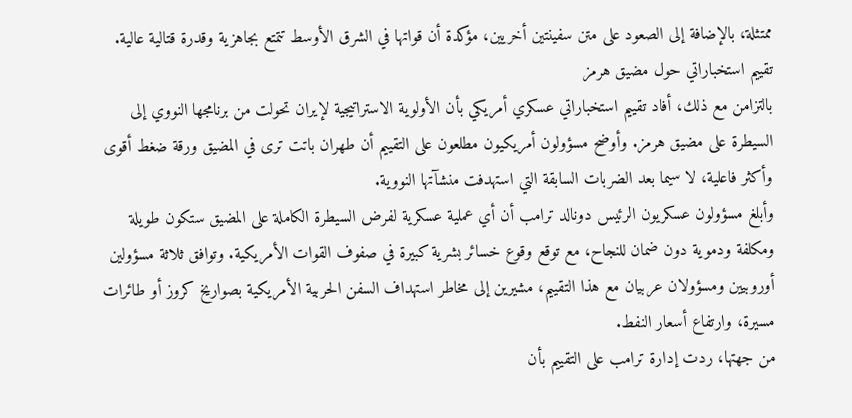ممتثلة، بالإضافة إلى الصعود على متن سفينتين أخريين، مؤكدة أن قواتها في الشرق الأوسط تتمتع بجاهزية وقدرة قتالية عالية.
تقييم استخباراتي حول مضيق هرمز
بالتزامن مع ذلك، أفاد تقييم استخباراتي عسكري أمريكي بأن الأولوية الاستراتيجية لإيران تحولت من برنامجها النووي إلى السيطرة على مضيق هرمز. وأوضح مسؤولون أمريكيون مطلعون على التقييم أن طهران باتت ترى في المضيق ورقة ضغط أقوى وأكثر فاعلية، لا سيما بعد الضربات السابقة التي استهدفت منشآتها النووية.
وأبلغ مسؤولون عسكريون الرئيس دونالد ترامب أن أي عملية عسكرية لفرض السيطرة الكاملة على المضيق ستكون طويلة ومكلفة ودموية دون ضمان للنجاح، مع توقع وقوع خسائر بشرية كبيرة في صفوف القوات الأمريكية. وتوافق ثلاثة مسؤولين أوروبيين ومسؤولان عربيان مع هذا التقييم، مشيرين إلى مخاطر استهداف السفن الحربية الأمريكية بصواريخ كروز أو طائرات مسيرة، وارتفاع أسعار النفط.
من جهتها، ردت إدارة ترامب على التقييم بأن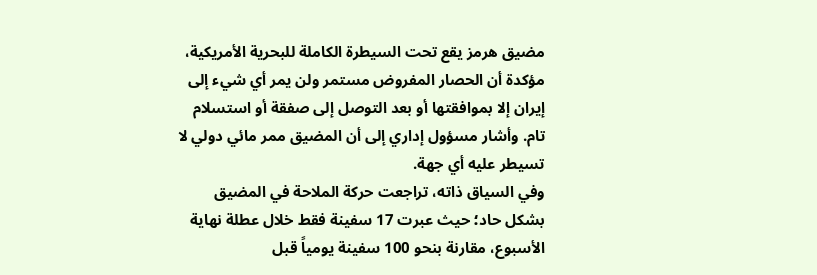مضيق هرمز يقع تحت السيطرة الكاملة للبحرية الأمريكية، مؤكدة أن الحصار المفروض مستمر ولن يمر أي شيء إلى إيران إلا بموافقتها أو بعد التوصل إلى صفقة أو استسلام تام. وأشار مسؤول إداري إلى أن المضيق ممر مائي دولي لا تسيطر عليه أي جهة.
وفي السياق ذاته، تراجعت حركة الملاحة في المضيق بشكل حاد؛ حيث عبرت 17 سفينة فقط خلال عطلة نهاية الأسبوع، مقارنة بنحو 100 سفينة يومياً قبل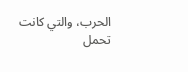الحرب، والتي كانت تحمل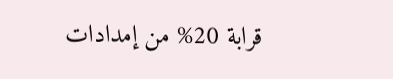قرابة 20% من إمدادات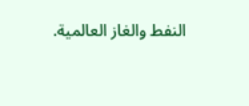النفط والغاز العالمية.